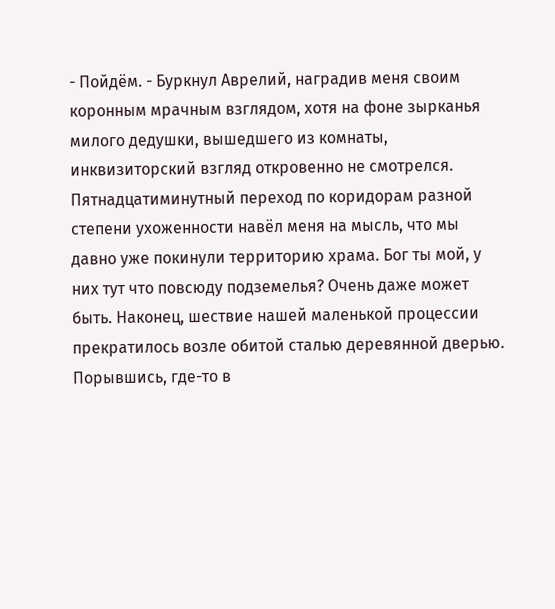- Пойдём. - Буркнул Аврелий, наградив меня своим коронным мрачным взглядом, хотя на фоне зырканья милого дедушки, вышедшего из комнаты, инквизиторский взгляд откровенно не смотрелся.
Пятнадцатиминутный переход по коридорам разной степени ухоженности навёл меня на мысль, что мы давно уже покинули территорию храма. Бог ты мой, у них тут что повсюду подземелья? Очень даже может быть. Наконец, шествие нашей маленькой процессии прекратилось возле обитой сталью деревянной дверью. Порывшись, где-то в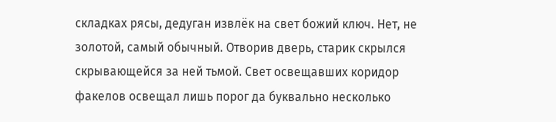складках рясы, дедуган извлёк на свет божий ключ. Нет, не золотой, самый обычный. Отворив дверь, старик скрылся скрывающейся за ней тьмой. Свет освещавших коридор факелов освещал лишь порог да буквально несколько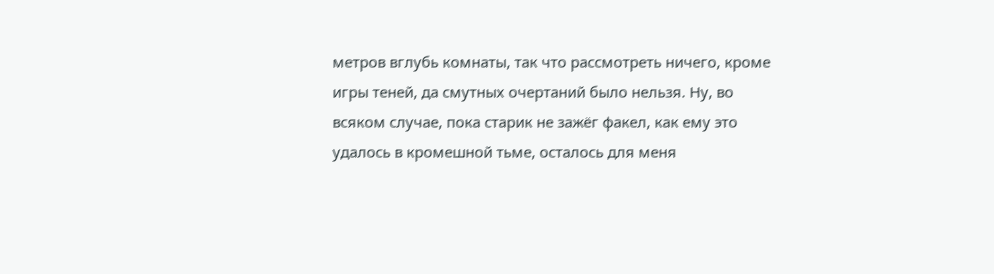метров вглубь комнаты, так что рассмотреть ничего, кроме игры теней, да смутных очертаний было нельзя. Ну, во всяком случае, пока старик не зажёг факел, как ему это удалось в кромешной тьме, осталось для меня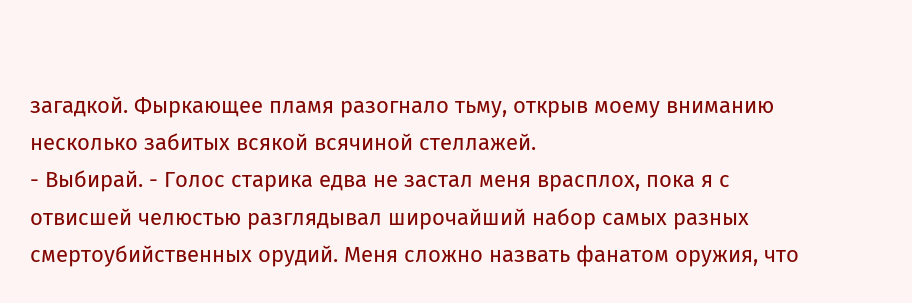загадкой. Фыркающее пламя разогнало тьму, открыв моему вниманию несколько забитых всякой всячиной стеллажей.
- Выбирай. - Голос старика едва не застал меня врасплох, пока я с отвисшей челюстью разглядывал широчайший набор самых разных смертоубийственных орудий. Меня сложно назвать фанатом оружия, что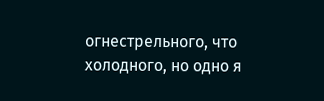огнестрельного, что холодного, но одно я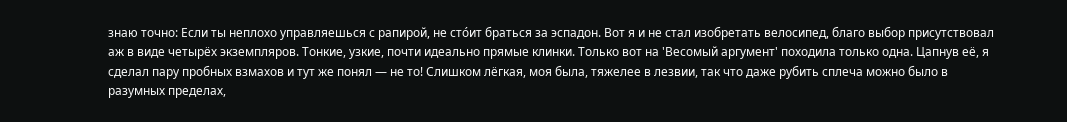знаю точно: Если ты неплохо управляешься с рапирой, не сто́ит браться за эспадон. Вот я и не стал изобретать велосипед, благо выбор присутствовал аж в виде четырёх экземпляров. Тонкие, узкие, почти идеально прямые клинки. Только вот на 'Весомый аргумент' походила только одна. Цапнув её, я сделал пару пробных взмахов и тут же понял — не то! Слишком лёгкая, моя была, тяжелее в лезвии, так что даже рубить сплеча можно было в разумных пределах,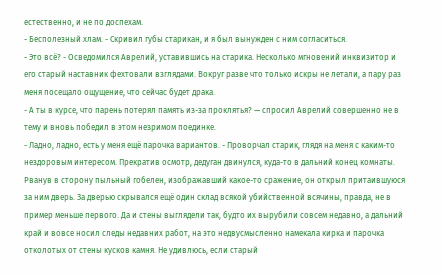естественно, и не по доспехам.
- Бесполезный хлам. - Скривил губы старикан, и я был вынужден с ним согласиться.
- Это всё? - Осведомился Аврелий, уставившись на старика. Несколько мгновений инквизитор и его старый наставник фехтовали взглядами. Вокруг разве что только искры не летали, а пару раз меня посещало ощущение, что сейчас будет драка.
- А ты в курсе, что парень потерял память из-за проклятья? — спросил Аврелий совершенно не в тему и вновь победил в этом незримом поединке.
- Ладно, ладно, есть у меня ещё парочка вариантов. - Проворчал старик, глядя на меня с каким-то нездоровым интересом. Прекратив осмотр, дедуган двинулся, куда-то в дальний конец комнаты. Рванув в сторону пыльный гобелен, изображавший какое-то сражение, он открыл притаившуюся за ним дверь. За дверью скрывался ещё один склад всякой убийственной всячины, правда, не в пример меньше первого. Да и стены выглядели так, будто их вырубили совсем недавно, а дальний край и вовсе носил следы недавних работ, на это недвусмысленно намекала кирка и парочка отколотых от стены кусков камня. Не удивлюсь, если старый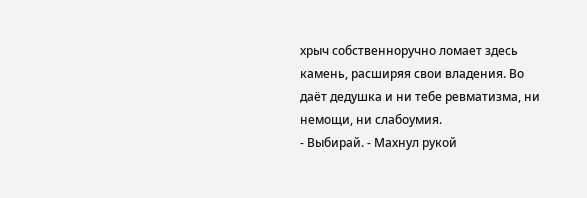хрыч собственноручно ломает здесь камень, расширяя свои владения. Во даёт дедушка и ни тебе ревматизма, ни немощи, ни слабоумия.
- Выбирай. - Махнул рукой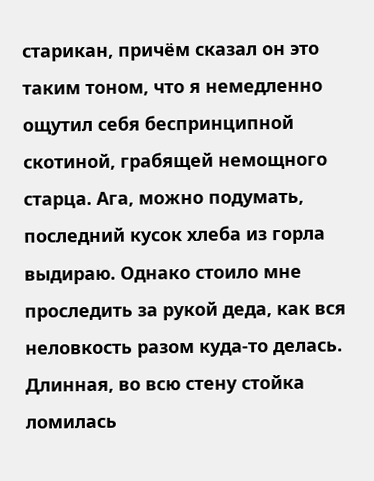старикан, причём сказал он это таким тоном, что я немедленно ощутил себя беспринципной скотиной, грабящей немощного старца. Ага, можно подумать, последний кусок хлеба из горла выдираю. Однако стоило мне проследить за рукой деда, как вся неловкость разом куда-то делась. Длинная, во всю стену стойка ломилась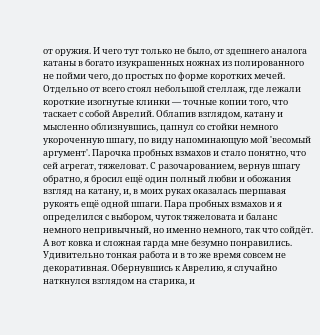от оружия. И чего тут только не было, от здешнего аналога катаны в богато изукрашенных ножнах из полированного не пойми чего, до простых по форме коротких мечей. Отдельно от всего стоял небольшой стеллаж, где лежали короткие изогнутые клинки — точные копии того, что таскает с собой Аврелий. Облапив взглядом, катану и мысленно облизнувшись, цапнул со стойки немного укороченную шпагу, по виду напоминающую мой 'весомый аргумент'. Парочка пробных взмахов и стало понятно, что сей агрегат, тяжеловат. С разочарованием, вернув шпагу обратно, я бросил ещё один полный любви и обожания взгляд на катану, и, в моих руках оказалась шершавая рукоять ещё одной шпаги. Пара пробных взмахов и я определился с выбором, чуток тяжеловата и баланс немного непривычный, но именно немного, так что сойдёт. А вот ковка и сложная гарда мне безумно понравились. Удивительно тонкая работа и в то же время совсем не декоративная. Обернувшись к Аврелию, я случайно наткнулся взглядом на старика, и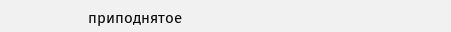приподнятое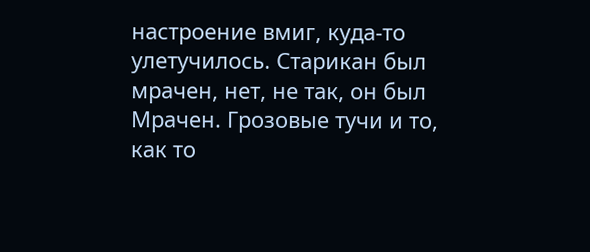настроение вмиг, куда-то улетучилось. Старикан был мрачен, нет, не так, он был Мрачен. Грозовые тучи и то, как то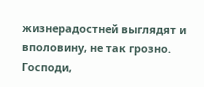жизнерадостней выглядят и вполовину, не так грозно. Господи,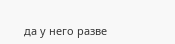да у него разве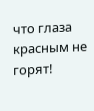что глаза красным не горят!